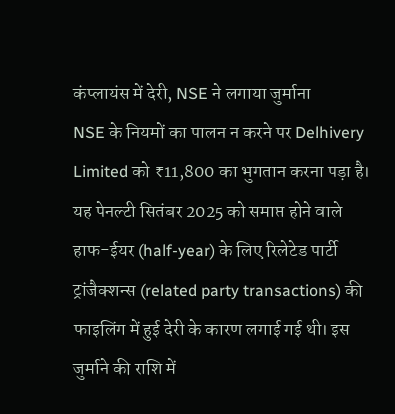कंप्लायंस में देरी, NSE ने लगाया जुर्माना
NSE के नियमों का पालन न करने पर Delhivery Limited को ₹11,800 का भुगतान करना पड़ा है। यह पेनल्टी सितंबर 2025 को समाप्त होने वाले हाफ-ईयर (half-year) के लिए रिलेटेड पार्टी ट्रांजैक्शन्स (related party transactions) की फाइलिंग में हुई देरी के कारण लगाई गई थी। इस जुर्माने की राशि में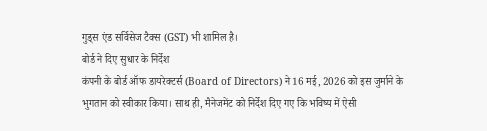गुड्स एंड सर्विसेज टैक्स (GST) भी शामिल है।
बोर्ड ने दिए सुधार के निर्देश
कंपनी के बोर्ड ऑफ डायरेक्टर्स (Board of Directors) ने 16 मई, 2026 को इस जुर्माने के भुगतान को स्वीकार किया। साथ ही, मैनेजमेंट को निर्देश दिए गए कि भविष्य में ऐसी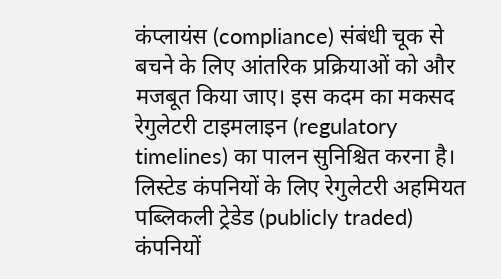कंप्लायंस (compliance) संबंधी चूक से बचने के लिए आंतरिक प्रक्रियाओं को और मजबूत किया जाए। इस कदम का मकसद रेगुलेटरी टाइमलाइन (regulatory timelines) का पालन सुनिश्चित करना है।
लिस्टेड कंपनियों के लिए रेगुलेटरी अहमियत
पब्लिकली ट्रेडेड (publicly traded) कंपनियों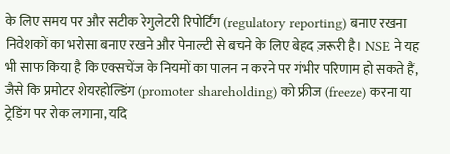के लिए समय पर और सटीक रेगुलेटरी रिपोर्टिंग (regulatory reporting) बनाए रखना निवेशकों का भरोसा बनाए रखने और पेनाल्टी से बचने के लिए बेहद ज़रूरी है। NSE ने यह भी साफ किया है कि एक्सचेंज के नियमों का पालन न करने पर गंभीर परिणाम हो सकते हैं, जैसे कि प्रमोटर शेयरहोल्डिंग (promoter shareholding) को फ्रीज (freeze) करना या ट्रेडिंग पर रोक लगाना, यदि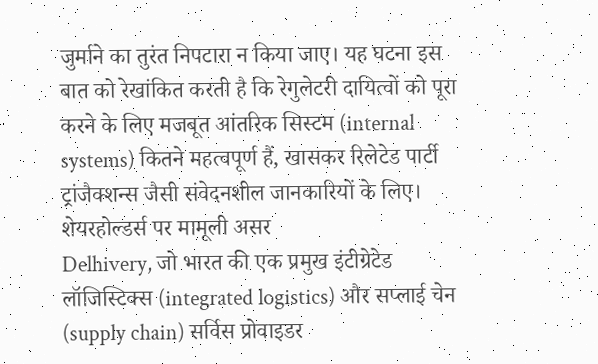जुर्माने का तुरंत निपटारा न किया जाए। यह घटना इस बात को रेखांकित करती है कि रेगुलेटरी दायित्वों को पूरा करने के लिए मजबूत आंतरिक सिस्टम (internal systems) कितने महत्वपूर्ण हैं, खासकर रिलेटेड पार्टी ट्रांजैक्शन्स जैसी संवेदनशील जानकारियों के लिए।
शेयरहोल्डर्स पर मामूली असर
Delhivery, जो भारत की एक प्रमुख इंटीग्रेटेड लॉजिस्टिक्स (integrated logistics) और सप्लाई चेन (supply chain) सर्विस प्रोवाइडर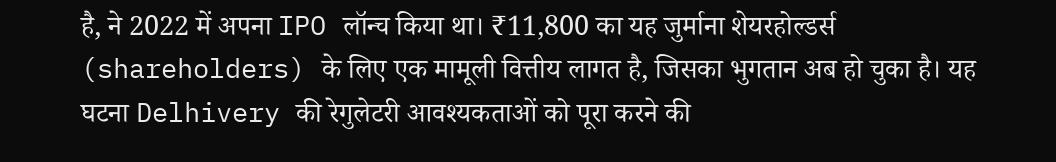है, ने 2022 में अपना IPO लॉन्च किया था। ₹11,800 का यह जुर्माना शेयरहोल्डर्स (shareholders) के लिए एक मामूली वित्तीय लागत है, जिसका भुगतान अब हो चुका है। यह घटना Delhivery की रेगुलेटरी आवश्यकताओं को पूरा करने की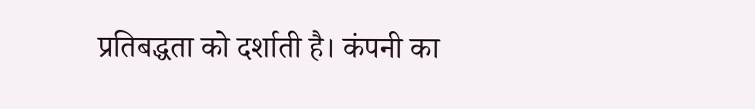प्रतिबद्धता को दर्शाती है। कंपनी का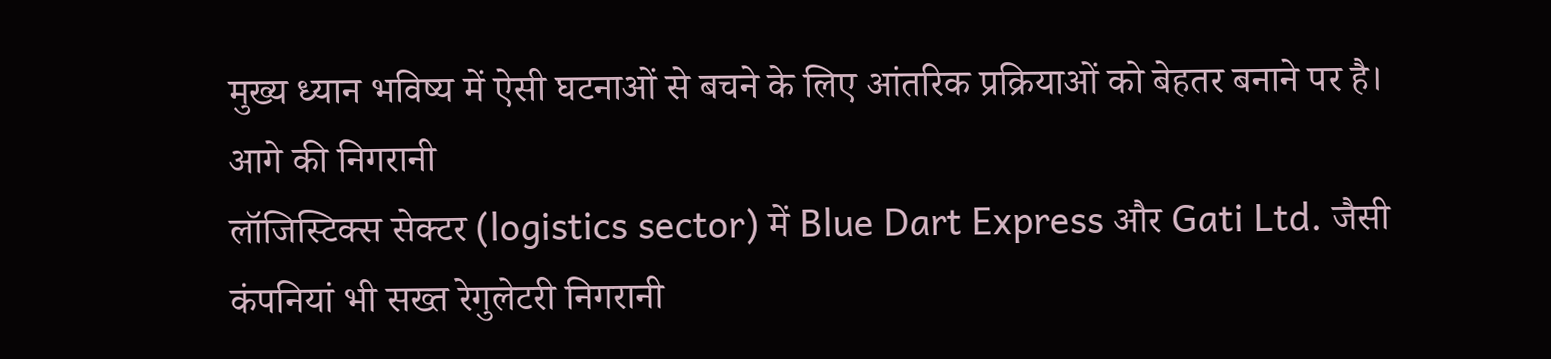मुख्य ध्यान भविष्य में ऐसी घटनाओं से बचने के लिए आंतरिक प्रक्रियाओं को बेहतर बनाने पर है।
आगे की निगरानी
लॉजिस्टिक्स सेक्टर (logistics sector) में Blue Dart Express और Gati Ltd. जैसी कंपनियां भी सख्त रेगुलेटरी निगरानी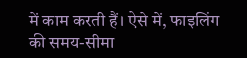में काम करती हैं। ऐसे में, फाइलिंग की समय-सीमा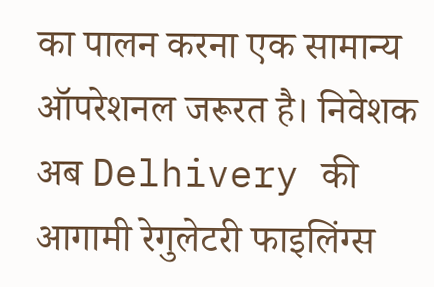का पालन करना एक सामान्य ऑपरेशनल जरूरत है। निवेशक अब Delhivery की आगामी रेगुलेटरी फाइलिंग्स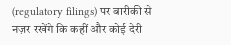(regulatory filings) पर बारीकी से नज़र रखेंगे कि कहीं और कोई देरी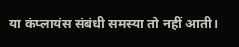या कंप्लायंस संबंधी समस्या तो नहीं आती।